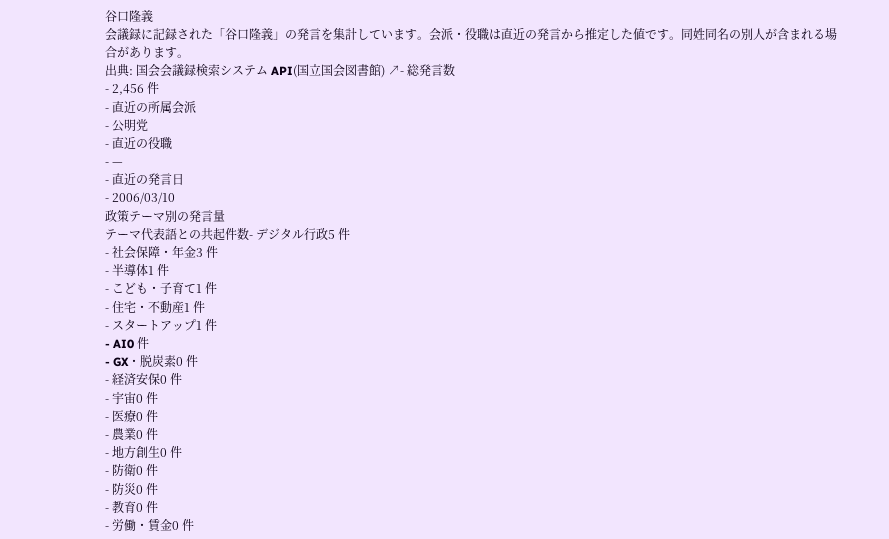谷口隆義
会議録に記録された「谷口隆義」の発言を集計しています。会派・役職は直近の発言から推定した値です。同姓同名の別人が含まれる場合があります。
出典: 国会会議録検索システム API(国立国会図書館) ↗- 総発言数
- 2,456 件
- 直近の所属会派
- 公明党
- 直近の役職
- —
- 直近の発言日
- 2006/03/10
政策テーマ別の発言量
テーマ代表語との共起件数- デジタル行政5 件
- 社会保障・年金3 件
- 半導体1 件
- こども・子育て1 件
- 住宅・不動産1 件
- スタートアップ1 件
- AI0 件
- GX・脱炭素0 件
- 経済安保0 件
- 宇宙0 件
- 医療0 件
- 農業0 件
- 地方創生0 件
- 防衛0 件
- 防災0 件
- 教育0 件
- 労働・賃金0 件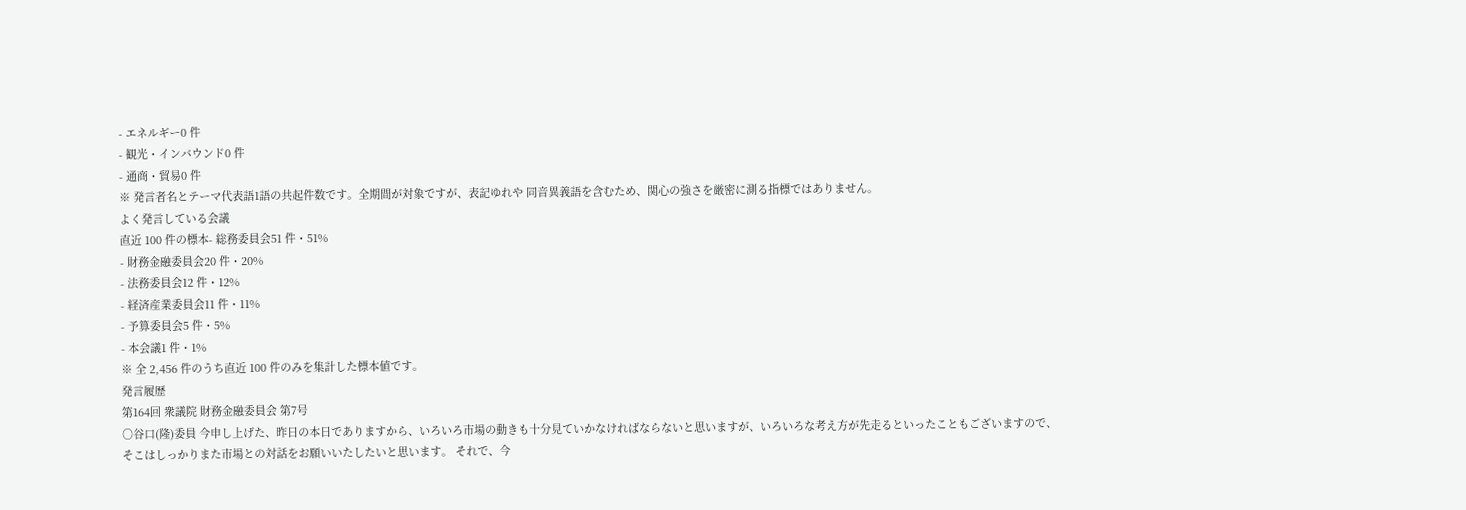- エネルギー0 件
- 観光・インバウンド0 件
- 通商・貿易0 件
※ 発言者名とテーマ代表語1語の共起件数です。全期間が対象ですが、表記ゆれや 同音異義語を含むため、関心の強さを厳密に測る指標ではありません。
よく発言している会議
直近 100 件の標本- 総務委員会51 件・51%
- 財務金融委員会20 件・20%
- 法務委員会12 件・12%
- 経済産業委員会11 件・11%
- 予算委員会5 件・5%
- 本会議1 件・1%
※ 全 2,456 件のうち直近 100 件のみを集計した標本値です。
発言履歴
第164回 衆議院 財務金融委員会 第7号
○谷口(隆)委員 今申し上げた、昨日の本日でありますから、いろいろ市場の動きも十分見ていかなければならないと思いますが、いろいろな考え方が先走るといったこともございますので、そこはしっかりまた市場との対話をお願いいたしたいと思います。 それで、今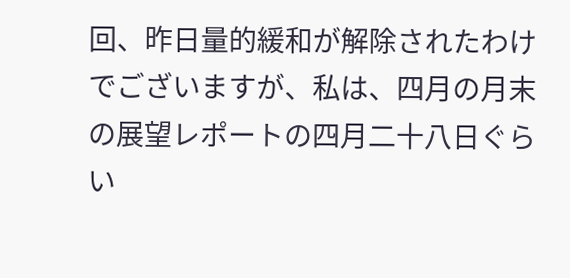回、昨日量的緩和が解除されたわけでございますが、私は、四月の月末の展望レポートの四月二十八日ぐらい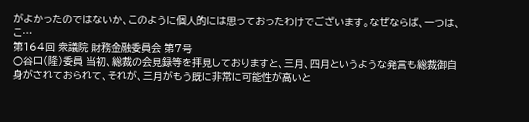がよかったのではないか、このように個人的には思っておったわけでございます。なぜならば、一つは、こ…
第164回 衆議院 財務金融委員会 第7号
○谷口(隆)委員 当初、総裁の会見録等を拝見しておりますと、三月、四月というような発言も総裁御自身がされておられて、それが、三月がもう既に非常に可能性が高いと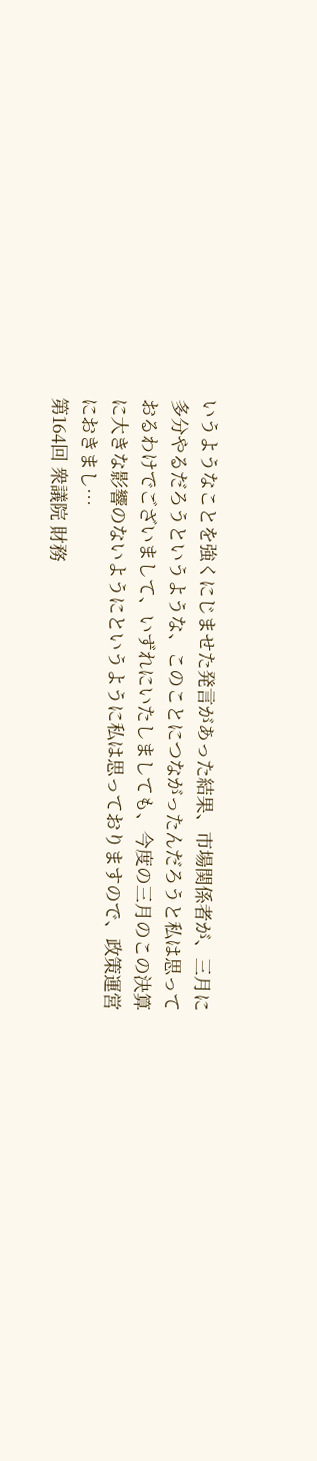いうようなことを強くにじませた発言があった結果、市場関係者が、三月に多分やるだろうというような、このことにつながったんだろうと私は思っておるわけでございまして、いずれにいたしましても、今度の三月のこの決算に大きな影響のないようにというように私は思っておりますので、政策運営におきまし…
第164回 衆議院 財務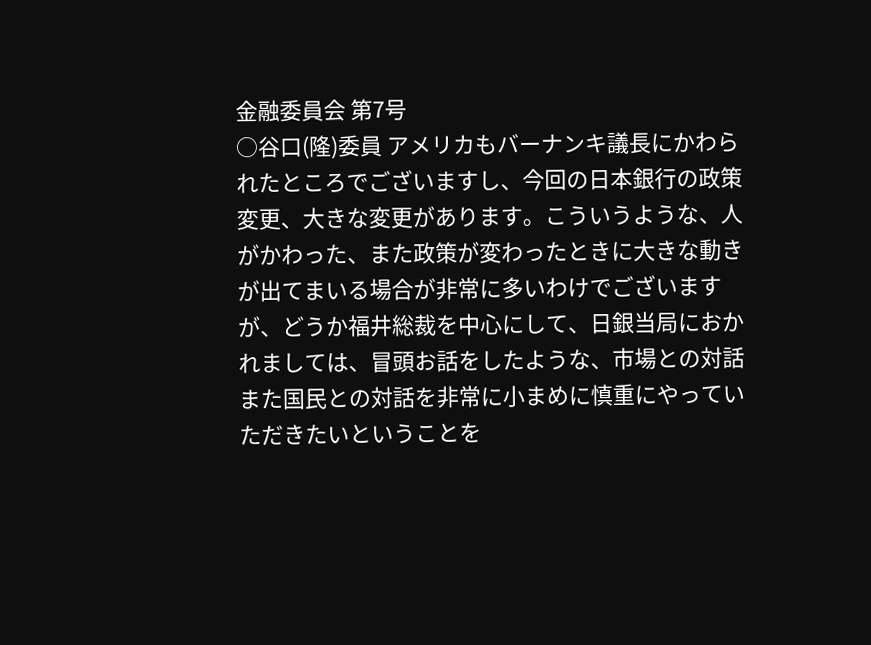金融委員会 第7号
○谷口(隆)委員 アメリカもバーナンキ議長にかわられたところでございますし、今回の日本銀行の政策変更、大きな変更があります。こういうような、人がかわった、また政策が変わったときに大きな動きが出てまいる場合が非常に多いわけでございますが、どうか福井総裁を中心にして、日銀当局におかれましては、冒頭お話をしたような、市場との対話また国民との対話を非常に小まめに慎重にやっていただきたいということを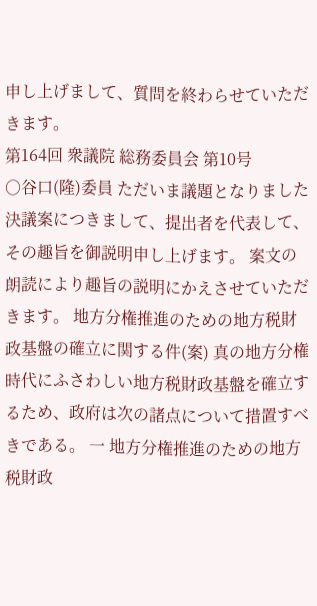申し上げまして、質問を終わらせていただきます。
第164回 衆議院 総務委員会 第10号
○谷口(隆)委員 ただいま議題となりました決議案につきまして、提出者を代表して、その趣旨を御説明申し上げます。 案文の朗読により趣旨の説明にかえさせていただきます。 地方分権推進のための地方税財政基盤の確立に関する件(案) 真の地方分権時代にふさわしい地方税財政基盤を確立するため、政府は次の諸点について措置すべきである。 一 地方分権推進のための地方税財政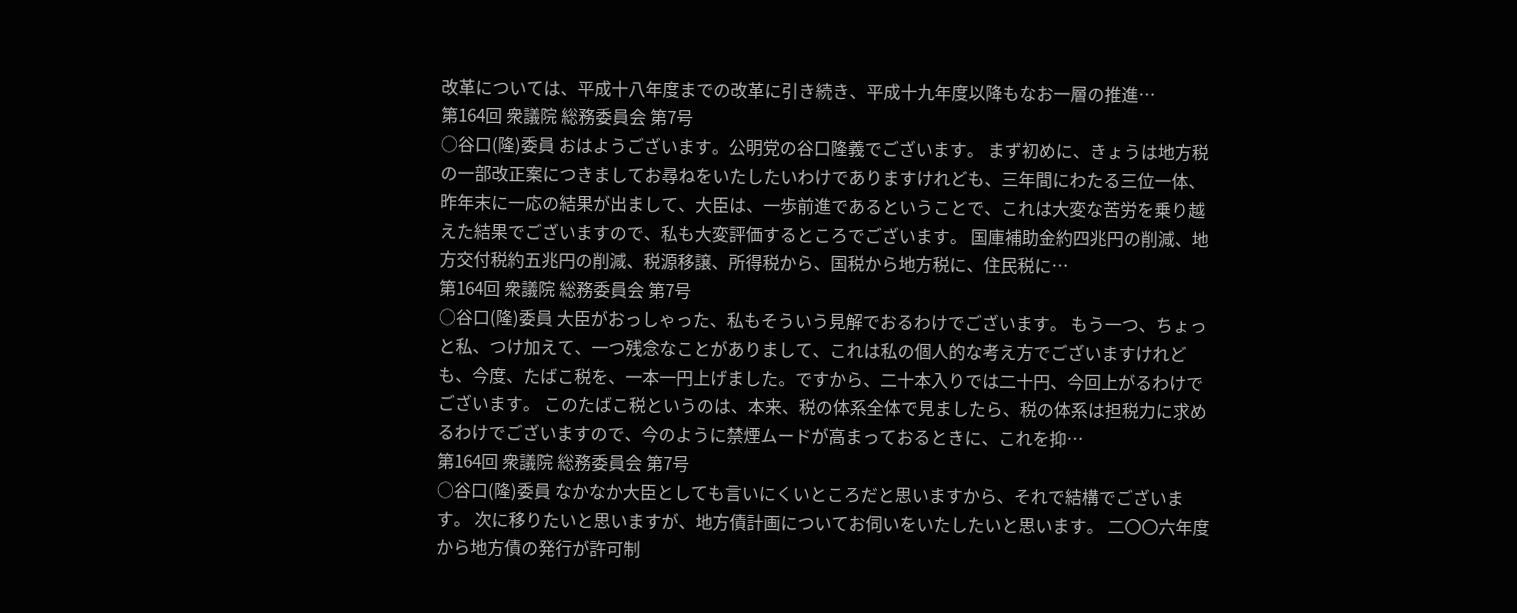改革については、平成十八年度までの改革に引き続き、平成十九年度以降もなお一層の推進…
第164回 衆議院 総務委員会 第7号
○谷口(隆)委員 おはようございます。公明党の谷口隆義でございます。 まず初めに、きょうは地方税の一部改正案につきましてお尋ねをいたしたいわけでありますけれども、三年間にわたる三位一体、昨年末に一応の結果が出まして、大臣は、一歩前進であるということで、これは大変な苦労を乗り越えた結果でございますので、私も大変評価するところでございます。 国庫補助金約四兆円の削減、地方交付税約五兆円の削減、税源移譲、所得税から、国税から地方税に、住民税に…
第164回 衆議院 総務委員会 第7号
○谷口(隆)委員 大臣がおっしゃった、私もそういう見解でおるわけでございます。 もう一つ、ちょっと私、つけ加えて、一つ残念なことがありまして、これは私の個人的な考え方でございますけれども、今度、たばこ税を、一本一円上げました。ですから、二十本入りでは二十円、今回上がるわけでございます。 このたばこ税というのは、本来、税の体系全体で見ましたら、税の体系は担税力に求めるわけでございますので、今のように禁煙ムードが高まっておるときに、これを抑…
第164回 衆議院 総務委員会 第7号
○谷口(隆)委員 なかなか大臣としても言いにくいところだと思いますから、それで結構でございます。 次に移りたいと思いますが、地方債計画についてお伺いをいたしたいと思います。 二〇〇六年度から地方債の発行が許可制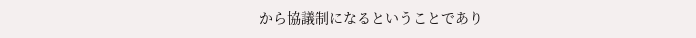から協議制になるということであり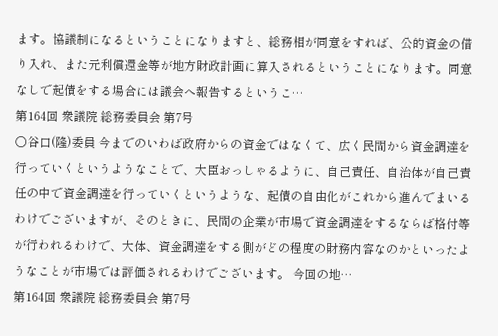ます。協議制になるということになりますと、総務相が同意をすれば、公的資金の借り入れ、また元利償還金等が地方財政計画に算入されるということになります。同意なしで起債をする場合には議会へ報告するというこ…
第164回 衆議院 総務委員会 第7号
○谷口(隆)委員 今までのいわば政府からの資金ではなくて、広く民間から資金調達を行っていくというようなことで、大臣おっしゃるように、自己責任、自治体が自己責任の中で資金調達を行っていくというような、起債の自由化がこれから進んでまいるわけでございますが、そのときに、民間の企業が市場で資金調達をするならば格付等が行われるわけで、大体、資金調達をする側がどの程度の財務内容なのかといったようなことが市場では評価されるわけでございます。 今回の地…
第164回 衆議院 総務委員会 第7号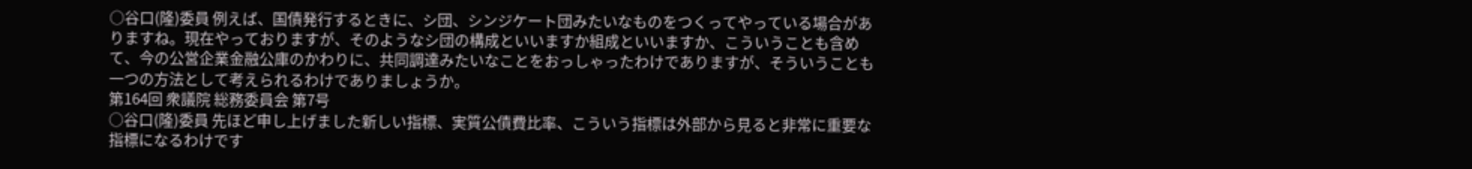○谷口(隆)委員 例えば、国債発行するときに、シ団、シンジケート団みたいなものをつくってやっている場合がありますね。現在やっておりますが、そのようなシ団の構成といいますか組成といいますか、こういうことも含めて、今の公営企業金融公庫のかわりに、共同調達みたいなことをおっしゃったわけでありますが、そういうことも一つの方法として考えられるわけでありましょうか。
第164回 衆議院 総務委員会 第7号
○谷口(隆)委員 先ほど申し上げました新しい指標、実質公債費比率、こういう指標は外部から見ると非常に重要な指標になるわけです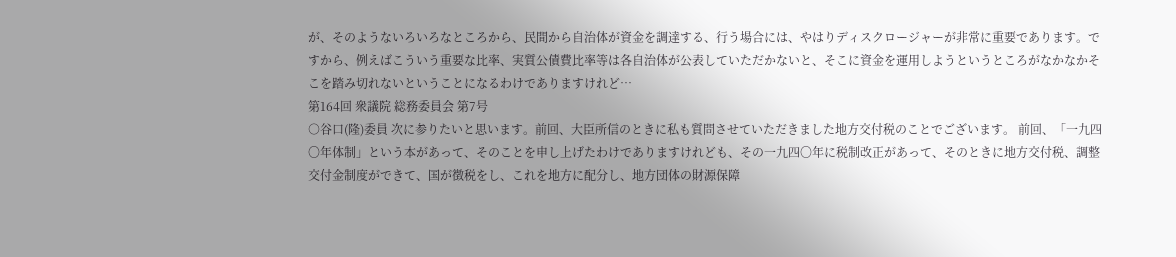が、そのようないろいろなところから、民間から自治体が資金を調達する、行う場合には、やはりディスクロージャーが非常に重要であります。ですから、例えばこういう重要な比率、実質公債費比率等は各自治体が公表していただかないと、そこに資金を運用しようというところがなかなかそこを踏み切れないということになるわけでありますけれど…
第164回 衆議院 総務委員会 第7号
○谷口(隆)委員 次に参りたいと思います。前回、大臣所信のときに私も質問させていただきました地方交付税のことでございます。 前回、「一九四〇年体制」という本があって、そのことを申し上げたわけでありますけれども、その一九四〇年に税制改正があって、そのときに地方交付税、調整交付金制度ができて、国が徴税をし、これを地方に配分し、地方団体の財源保障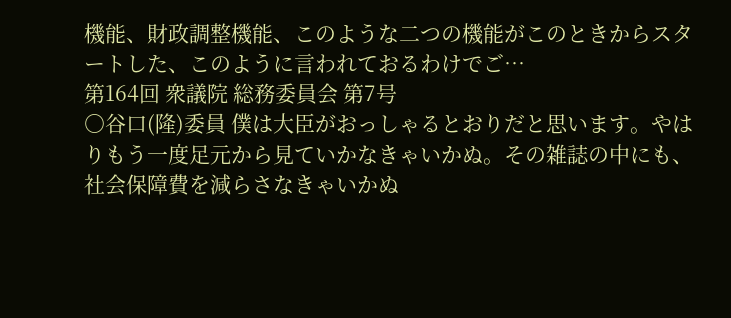機能、財政調整機能、このような二つの機能がこのときからスタートした、このように言われておるわけでご…
第164回 衆議院 総務委員会 第7号
○谷口(隆)委員 僕は大臣がおっしゃるとおりだと思います。やはりもう一度足元から見ていかなきゃいかぬ。その雑誌の中にも、社会保障費を減らさなきゃいかぬ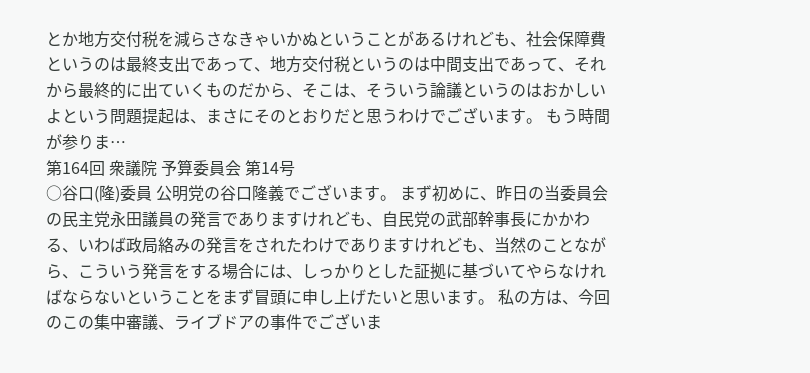とか地方交付税を減らさなきゃいかぬということがあるけれども、社会保障費というのは最終支出であって、地方交付税というのは中間支出であって、それから最終的に出ていくものだから、そこは、そういう論議というのはおかしいよという問題提起は、まさにそのとおりだと思うわけでございます。 もう時間が参りま…
第164回 衆議院 予算委員会 第14号
○谷口(隆)委員 公明党の谷口隆義でございます。 まず初めに、昨日の当委員会の民主党永田議員の発言でありますけれども、自民党の武部幹事長にかかわる、いわば政局絡みの発言をされたわけでありますけれども、当然のことながら、こういう発言をする場合には、しっかりとした証拠に基づいてやらなければならないということをまず冒頭に申し上げたいと思います。 私の方は、今回のこの集中審議、ライブドアの事件でございま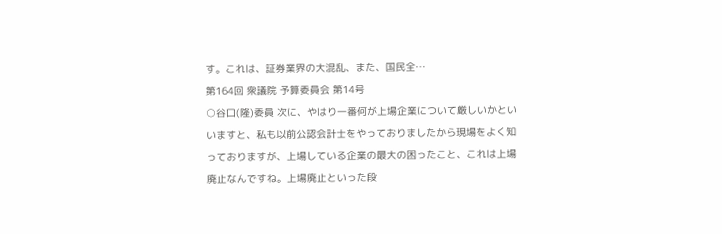す。これは、証券業界の大混乱、また、国民全…
第164回 衆議院 予算委員会 第14号
○谷口(隆)委員 次に、やはり一番何が上場企業について厳しいかといいますと、私も以前公認会計士をやっておりましたから現場をよく知っておりますが、上場している企業の最大の困ったこと、これは上場廃止なんですね。上場廃止といった段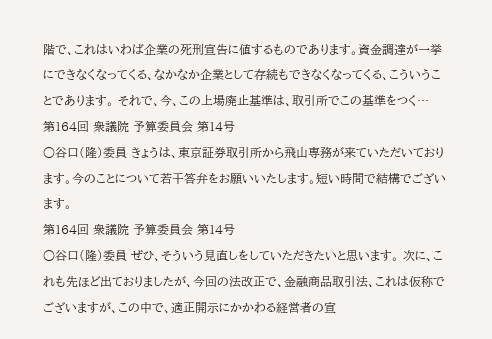階で、これはいわば企業の死刑宣告に値するものであります。資金調達が一挙にできなくなってくる、なかなか企業として存続もできなくなってくる、こういうことであります。 それで、今、この上場廃止基準は、取引所でこの基準をつく…
第164回 衆議院 予算委員会 第14号
○谷口(隆)委員 きょうは、東京証券取引所から飛山専務が来ていただいております。今のことについて若干答弁をお願いいたします。短い時間で結構でございます。
第164回 衆議院 予算委員会 第14号
○谷口(隆)委員 ぜひ、そういう見直しをしていただきたいと思います。 次に、これも先ほど出ておりましたが、今回の法改正で、金融商品取引法、これは仮称でございますが、この中で、適正開示にかかわる経営者の宣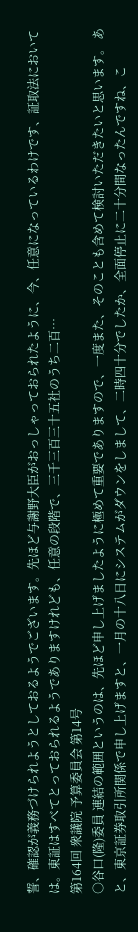誓、確認が義務づけられようとしておるようでございます。先ほど与謝野大臣がおっしゃっておられたように、今、任意になっているわけです、証取法においては。東証はすべてとっておられるようでありますけれども、任意の段階で、三千三百三十五社のうち二百…
第164回 衆議院 予算委員会 第14号
○谷口(隆)委員 連結の範囲というのは、先ほど申し上げましたように極めて重要でありますので、一度また、そのことも含めて検討いただきたいと思います。 あと、東京証券取引所関係で申し上げますと、一月の十八日にシステムがダウンをしまして、二時四十分でしたか、全面停止に二十分間なったんですね、こ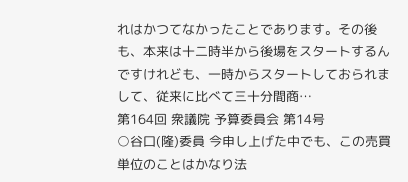れはかつてなかったことであります。その後も、本来は十二時半から後場をスタートするんですけれども、一時からスタートしておられまして、従来に比べて三十分間商…
第164回 衆議院 予算委員会 第14号
○谷口(隆)委員 今申し上げた中でも、この売買単位のことはかなり法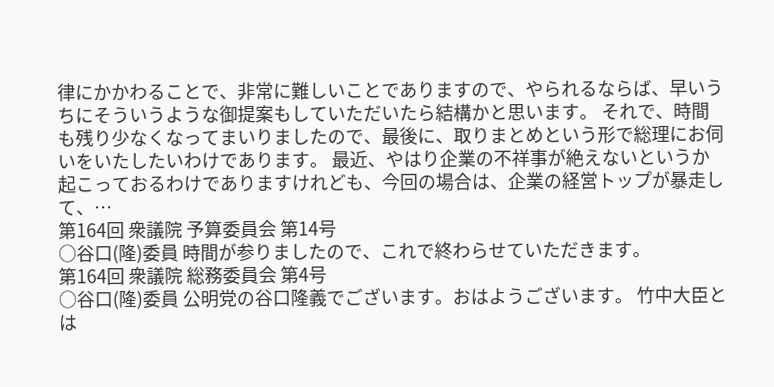律にかかわることで、非常に難しいことでありますので、やられるならば、早いうちにそういうような御提案もしていただいたら結構かと思います。 それで、時間も残り少なくなってまいりましたので、最後に、取りまとめという形で総理にお伺いをいたしたいわけであります。 最近、やはり企業の不祥事が絶えないというか起こっておるわけでありますけれども、今回の場合は、企業の経営トップが暴走して、…
第164回 衆議院 予算委員会 第14号
○谷口(隆)委員 時間が参りましたので、これで終わらせていただきます。
第164回 衆議院 総務委員会 第4号
○谷口(隆)委員 公明党の谷口隆義でございます。おはようございます。 竹中大臣とは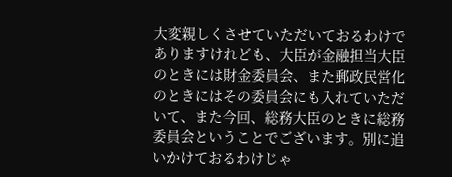大変親しくさせていただいておるわけでありますけれども、大臣が金融担当大臣のときには財金委員会、また郵政民営化のときにはその委員会にも入れていただいて、また今回、総務大臣のときに総務委員会ということでございます。別に追いかけておるわけじゃ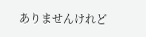ありませんけれど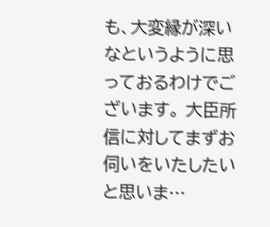も、大変縁が深いなというように思っておるわけでございます。 大臣所信に対してまずお伺いをいたしたいと思いま…